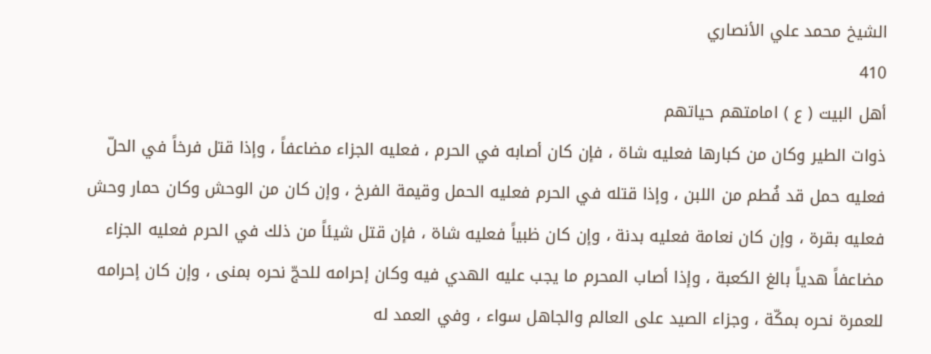الشيخ محمد علي الأنصاري
410
أهل البيت ( ع ) امامتهم حياتهم
ذوات الطير وكان من كبارها فعليه شاة ، فإن كان أصابه في الحرم ، فعليه الجزاء مضاعفاً ، وإذا قتل فرخاً في الحلّ فعليه حمل قد فُطم من اللبن ، وإذا قتله في الحرم فعليه الحمل وقيمة الفرخ ، وإن كان من الوحش وكان حمار وحش فعليه بقرة ، وإن كان نعامة فعليه بدنة ، وإن كان ظبياً فعليه شاة ، فإن قتل شيئاً من ذلك في الحرم فعليه الجزاء مضاعفاً هدياً بالغ الكعبة ، وإذا أصاب المحرم ما يجب عليه الهدي فيه وكان إحرامه للحجّ نحره بمنى ، وإن كان إحرامه للعمرة نحره بمكّة ، وجزاء الصيد على العالم والجاهل سواء ، وفي العمد له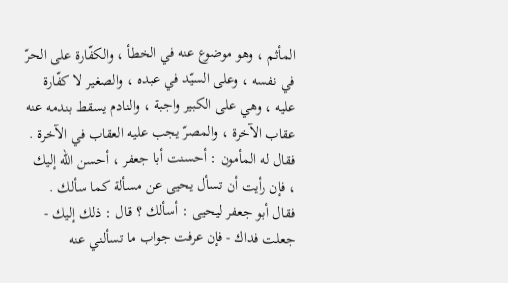المأثم ، وهو موضوع عنه في الخطأ ، والكفّارة على الحرّ في نفسه ، وعلى السيّد في عبده ، والصغير لا كفّارة عليه ، وهي على الكبير واجبة ، والنادم يسقط بندمه عنه عقاب الآخرة ، والمصرّ يجب عليه العقاب في الآخرة . فقال له المأمون : أحسنت أبا جعفر ، أحسن اللّه إليك ، فإن رأيت أن تسأل يحيى عن مسألة كما سألك . فقال أبو جعفر ليحيى : أسألك ؟ قال : ذلك إليك - جعلت فداك - فإن عرفت جواب ما تسألني عنه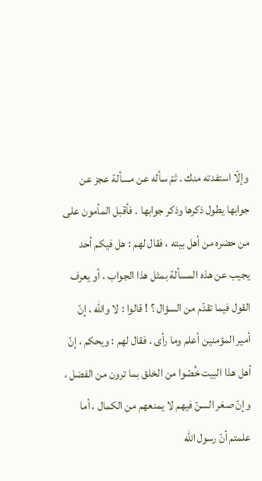وإلّا استفدته منك . ثمّ سأله عن مسألة عجز عن جوابها يطول ذكرها وذكر جوابها . فأقبل المأمون على من حضره من أهل بيته ، فقال لهم : هل فيكم أحد يجيب عن هذه المسألة بمثل هذا الجواب ، أو يعرف القول فيما تقدّم من السؤال ؟ ! قالوا : لا واللّه ، إنّ أمير المؤمنين أعلم وما رأى . فقال لهم : ويحكم ، إنّ أهل هذا البيت خُصّوا من الخلق بما ترون من الفضل ، وإنّ صغر السنّ فيهم لا يمنعهم من الكمال ، أما علمتم أنّ رسول اللّه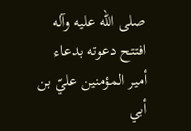صلى الله عليه وآله افتتح دعوته بدعاء أمير المؤمنين عليّ بن أبي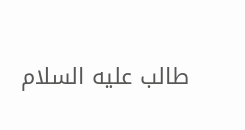طالب عليه السلام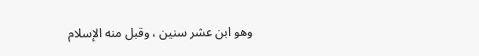وهو ابن عشر سنين ، وقبل منه الإسلام